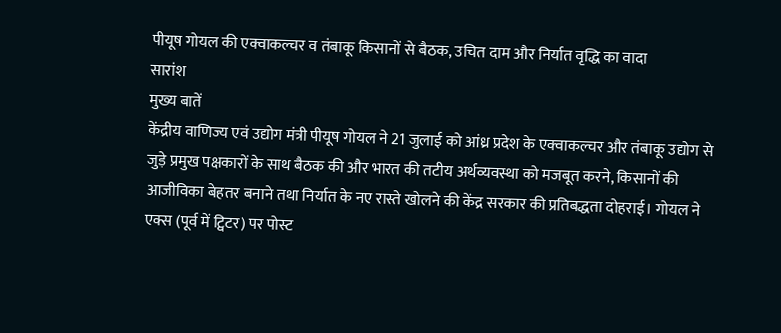पीयूष गोयल की एक्वाकल्चर व तंबाकू किसानों से बैठक, उचित दाम और निर्यात वृद्धि का वादा
सारांश
मुख्य बातें
केंद्रीय वाणिज्य एवं उद्योग मंत्री पीयूष गोयल ने 21 जुलाई को आंध्र प्रदेश के एक्वाकल्चर और तंबाकू उद्योग से जुड़े प्रमुख पक्षकारों के साथ बैठक की और भारत की तटीय अर्थव्यवस्था को मजबूत करने, किसानों की आजीविका बेहतर बनाने तथा निर्यात के नए रास्ते खोलने की केंद्र सरकार की प्रतिबद्धता दोहराई। गोयल ने एक्स (पूर्व में ट्विटर) पर पोस्ट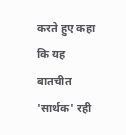करते हुए कहा कि यह बातचीत 'सार्थक' रही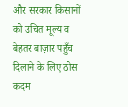और सरकार किसानों को उचित मूल्य व बेहतर बाज़ार पहुँच दिलाने के लिए ठोस कदम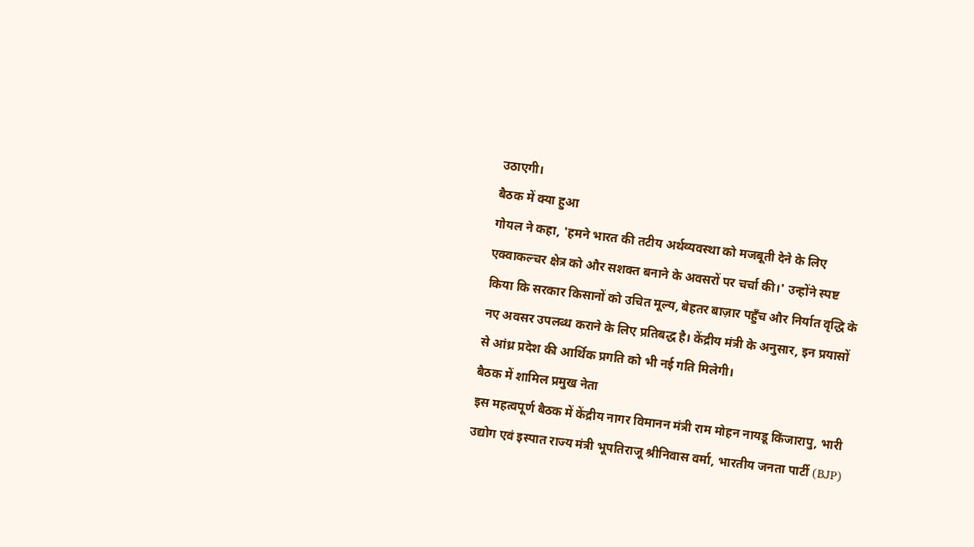उठाएगी।
बैठक में क्या हुआ
गोयल ने कहा, 'हमने भारत की तटीय अर्थव्यवस्था को मजबूती देने के लिए एक्वाकल्चर क्षेत्र को और सशक्त बनाने के अवसरों पर चर्चा की।' उन्होंने स्पष्ट किया कि सरकार किसानों को उचित मूल्य, बेहतर बाज़ार पहुँच और निर्यात वृद्धि के नए अवसर उपलब्ध कराने के लिए प्रतिबद्ध है। केंद्रीय मंत्री के अनुसार, इन प्रयासों से आंध्र प्रदेश की आर्थिक प्रगति को भी नई गति मिलेगी।
बैठक में शामिल प्रमुख नेता
इस महत्वपूर्ण बैठक में केंद्रीय नागर विमानन मंत्री राम मोहन नायडू किंजारापु, भारी उद्योग एवं इस्पात राज्य मंत्री भूपतिराजू श्रीनिवास वर्मा, भारतीय जनता पार्टी (BJP)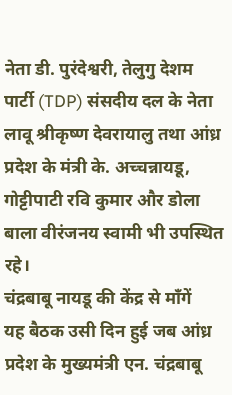नेता डी. पुरंदेश्वरी, तेलुगु देशम पार्टी (TDP) संसदीय दल के नेता लावू श्रीकृष्ण देवरायालु तथा आंध्र प्रदेश के मंत्री के. अच्चन्नायडू, गोट्टीपाटी रवि कुमार और डोला बाला वीरंजनय स्वामी भी उपस्थित रहे।
चंद्रबाबू नायडू की केंद्र से माँगें
यह बैठक उसी दिन हुई जब आंध्र प्रदेश के मुख्यमंत्री एन. चंद्रबाबू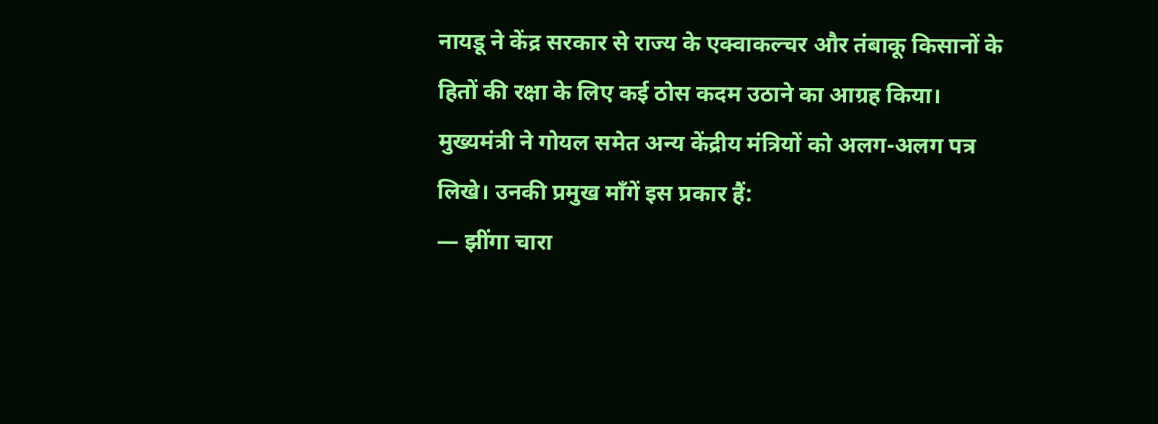नायडू ने केंद्र सरकार से राज्य के एक्वाकल्चर और तंबाकू किसानों के हितों की रक्षा के लिए कई ठोस कदम उठाने का आग्रह किया। मुख्यमंत्री ने गोयल समेत अन्य केंद्रीय मंत्रियों को अलग-अलग पत्र लिखे। उनकी प्रमुख माँगें इस प्रकार हैं:
— झींगा चारा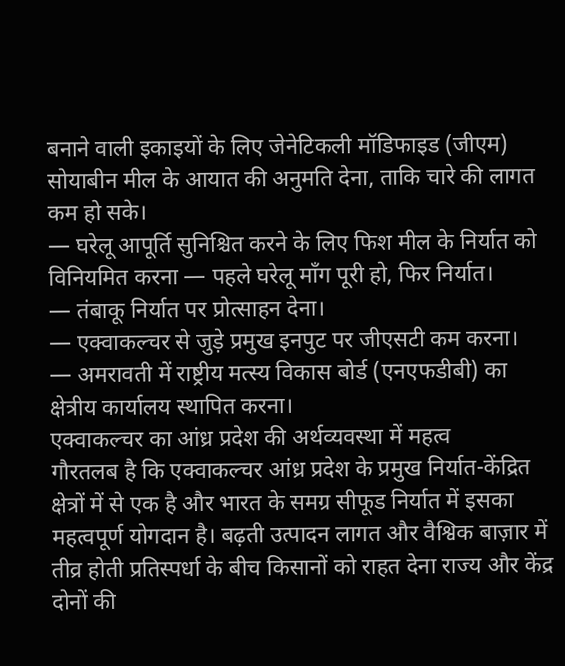बनाने वाली इकाइयों के लिए जेनेटिकली मॉडिफाइड (जीएम) सोयाबीन मील के आयात की अनुमति देना, ताकि चारे की लागत कम हो सके।
— घरेलू आपूर्ति सुनिश्चित करने के लिए फिश मील के निर्यात को विनियमित करना — पहले घरेलू माँग पूरी हो, फिर निर्यात।
— तंबाकू निर्यात पर प्रोत्साहन देना।
— एक्वाकल्चर से जुड़े प्रमुख इनपुट पर जीएसटी कम करना।
— अमरावती में राष्ट्रीय मत्स्य विकास बोर्ड (एनएफडीबी) का क्षेत्रीय कार्यालय स्थापित करना।
एक्वाकल्चर का आंध्र प्रदेश की अर्थव्यवस्था में महत्व
गौरतलब है कि एक्वाकल्चर आंध्र प्रदेश के प्रमुख निर्यात-केंद्रित क्षेत्रों में से एक है और भारत के समग्र सीफूड निर्यात में इसका महत्वपूर्ण योगदान है। बढ़ती उत्पादन लागत और वैश्विक बाज़ार में तीव्र होती प्रतिस्पर्धा के बीच किसानों को राहत देना राज्य और केंद्र दोनों की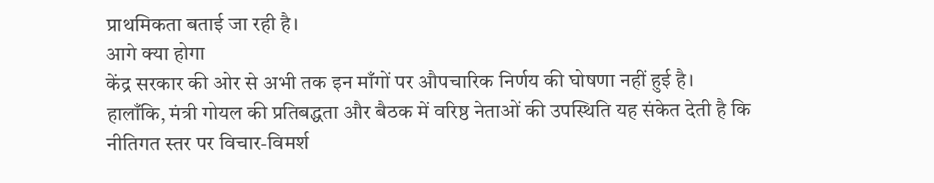प्राथमिकता बताई जा रही है।
आगे क्या होगा
केंद्र सरकार की ओर से अभी तक इन माँगों पर औपचारिक निर्णय की घोषणा नहीं हुई है। हालाँकि, मंत्री गोयल की प्रतिबद्धता और बैठक में वरिष्ठ नेताओं की उपस्थिति यह संकेत देती है कि नीतिगत स्तर पर विचार-विमर्श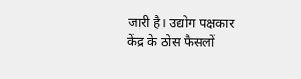जारी है। उद्योग पक्षकार केंद्र के ठोस फैसलों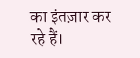का इंतज़ार कर रहे हैं।